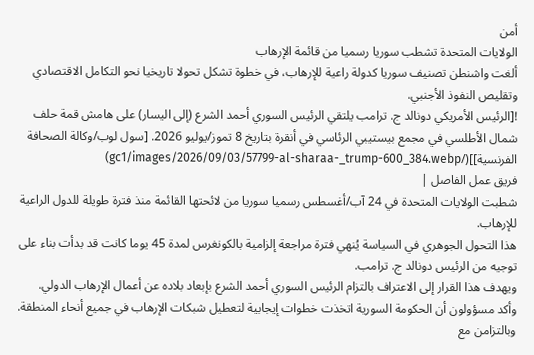أمن
الولايات المتحدة تشطب سوريا رسميا من قائمة الإرهاب
ألغت واشنطن تصنيف سوريا كدولة راعية للإرهاب، في خطوة تشكل تحولا تاريخيا نحو التكامل الاقتصادي وتقليص النفوذ الأجنبي.
![الرئيس الأمريكي دونالد ج. ترامب يلتقي الرئيس السوري أحمد الشرع (إلى اليسار) على هامش قمة حلف شمال الأطلسي في مجمع بيستيبي الرئاسي في أنقرة بتاريخ 8 تموز/يوليو 2026. [سول لوب/وكالة الصحافة الفرنسية]](/gc1/images/2026/09/03/57799-al-sharaa-_trump-600_384.webp)
فريق عمل الفاصل |
شطبت الولايات المتحدة في 24 آب/أغسطس رسميا سوريا من لائحتها القائمة منذ فترة طويلة للدول الراعية للإرهاب.
هذا التحول الجوهري في السياسة يُنهي فترة مراجعة إلزامية بالكونغرس لمدة 45 يوما كانت قد بدأت بناء على توجيه من الرئيس دونالد ج. ترامب.
ويهدف هذا القرار إلى الاعتراف بالتزام الرئيس السوري أحمد الشرع بإبعاد بلاده عن أعمال الإرهاب الدولي.
وأكد مسؤولون أن الحكومة السورية اتخذت خطوات إيجابية لتعطيل شبكات الإرهاب في جميع أنحاء المنطقة.
وبالتزامن مع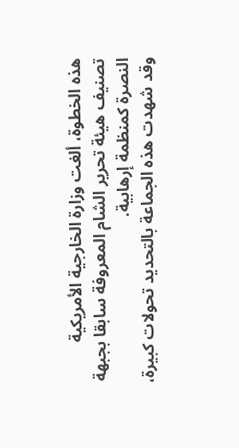هذه الخطوة، ألغت وزارة الخارجية الأمريكية تصنيف هيئة تحرير الشام المعروفة سابقا بجبهة النصرة كمنظمة إرهابية.
وقد شهدت هذه الجماعة بالتحديد تحولات كبيرة،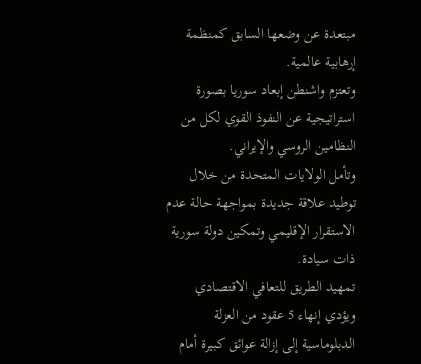مبتعدة عن وضعها السابق كمنظمة إرهابية عالمية.
وتعتزم واشنطن إبعاد سوريا بصورة استراتيجية عن النفوذ القوي لكل من النظامين الروسي والإيراني.
وتأمل الولايات المتحدة من خلال توطيد علاقة جديدة بمواجهة حالة عدم الاستقرار الإقليمي وتمكين دولة سورية ذات سيادة.
تمهيد الطريق للتعافي الاقتصادي
ويؤدي إنهاء 5 عقود من العزلة الدبلوماسية إلى إزالة عوائق كبيرة أمام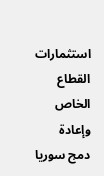استثمارات القطاع الخاص وإعادة دمج سوريا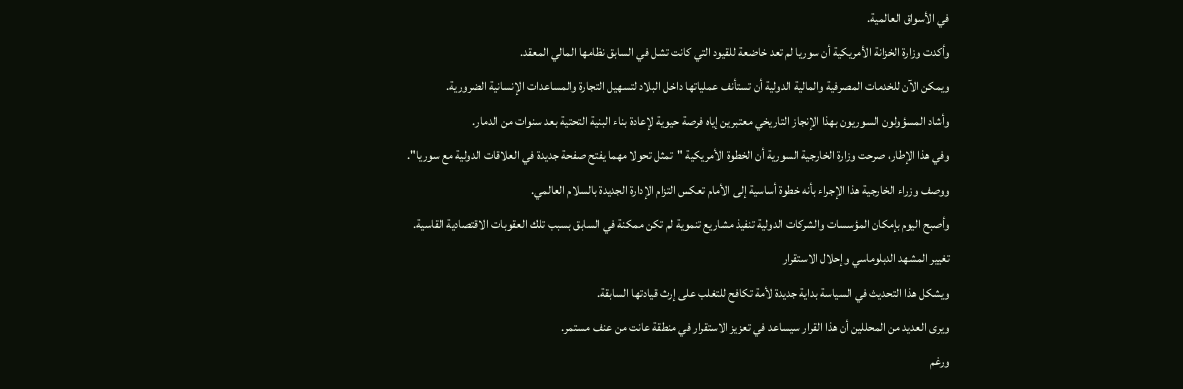في الأسواق العالمية.
وأكدت وزارة الخزانة الأمريكية أن سوريا لم تعد خاضعة للقيود التي كانت تشل في السابق نظامها المالي المعقد.
ويمكن الآن للخدمات المصرفية والمالية الدولية أن تستأنف عملياتها داخل البلاد لتسهيل التجارة والمساعدات الإنسانية الضرورية.
وأشاد المسؤولون السوريون بهذا الإنجاز التاريخي معتبرين إياه فرصة حيوية لإعادة بناء البنية التحتية بعد سنوات من الدمار.
وفي هذا الإطار، صرحت وزارة الخارجية السورية أن الخطوة الأمريكية "تمثل تحولا مهما يفتح صفحة جديدة في العلاقات الدولية مع سوريا".
ووصف وزراء الخارجية هذا الإجراء بأنه خطوة أساسية إلى الأمام تعكس التزام الإدارة الجديدة بالسلام العالمي.
وأصبح اليوم بإمكان المؤسسات والشركات الدولية تنفيذ مشاريع تنموية لم تكن ممكنة في السابق بسبب تلك العقوبات الاقتصادية القاسية.
تغيير المشهد الدبلوماسي وإحلال الاستقرار
ويشكل هذا التحديث في السياسة بداية جديدة لأمة تكافح للتغلب على إرث قيادتها السابقة.
ويرى العديد من المحللين أن هذا القرار سيساعد في تعزيز الاستقرار في منطقة عانت من عنف مستمر.
ورغم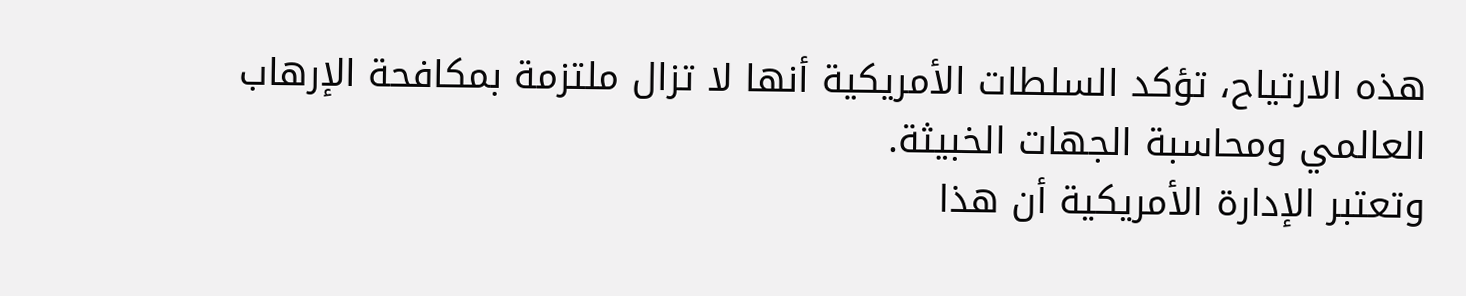هذه الارتياح، تؤكد السلطات الأمريكية أنها لا تزال ملتزمة بمكافحة الإرهاب العالمي ومحاسبة الجهات الخبيثة.
وتعتبر الإدارة الأمريكية أن هذا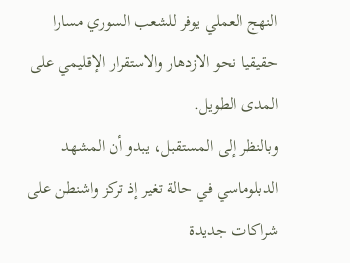النهج العملي يوفر للشعب السوري مسارا حقيقيا نحو الازدهار والاستقرار الإقليمي على المدى الطويل.
وبالنظر إلى المستقبل، يبدو أن المشهد الدبلوماسي في حالة تغير إذ تركز واشنطن على شراكات جديدة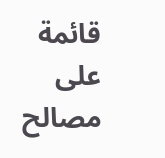قائمة على مصالح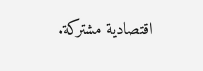اقتصادية مشتركة.